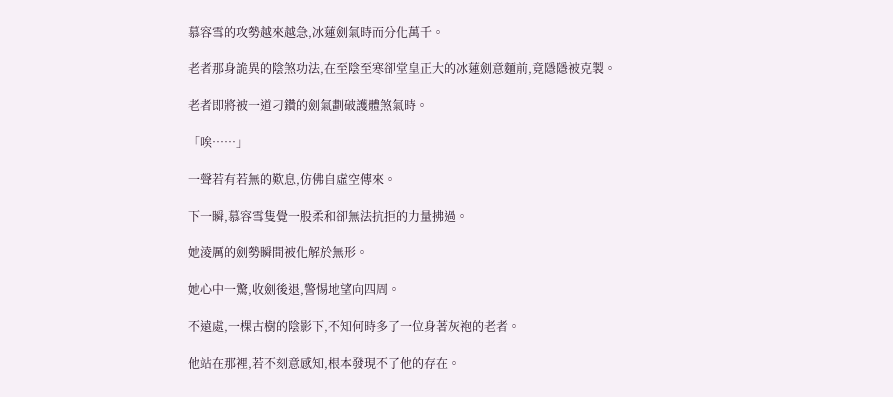慕容雪的攻勢越來越急,冰蓮劍氣時而分化萬千。

老者那身詭異的陰煞功法,在至陰至寒卻堂皇正大的冰蓮劍意麵前,竟隱隱被克製。

老者即將被一道刁鑽的劍氣劃破護體煞氣時。

「唉……」

一聲若有若無的歎息,仿佛自虛空傳來。

下一瞬,慕容雪隻覺一股柔和卻無法抗拒的力量拂過。

她淩厲的劍勢瞬間被化解於無形。

她心中一驚,收劍後退,警惕地望向四周。

不遠處,一棵古樹的陰影下,不知何時多了一位身著灰袍的老者。

他站在那裡,若不刻意感知,根本發現不了他的存在。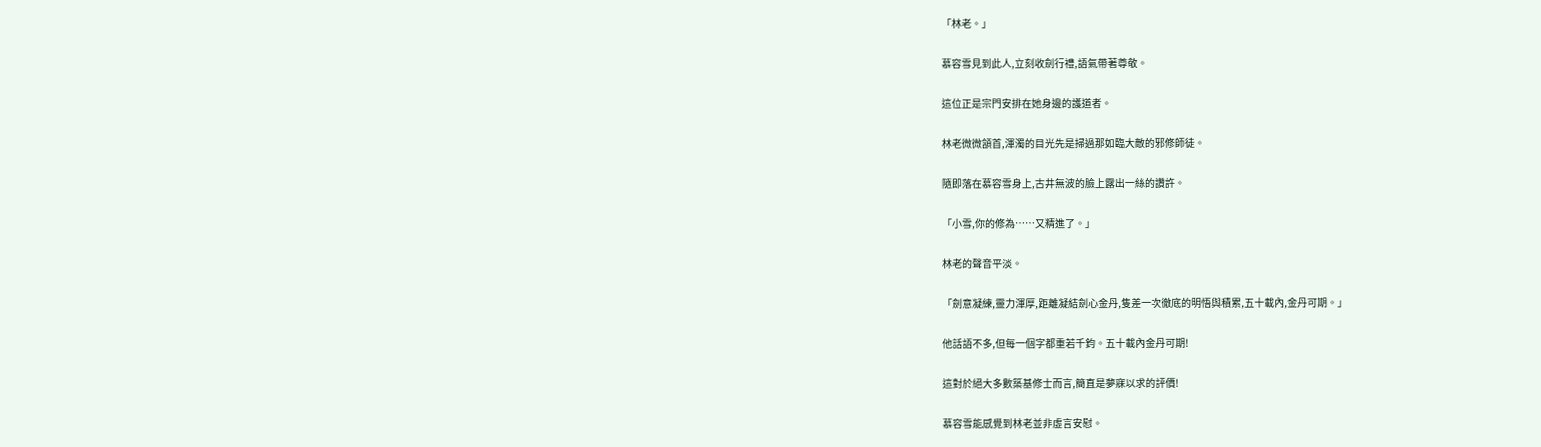「林老。」

慕容雪見到此人,立刻收劍行禮,語氣帶著尊敬。

這位正是宗門安排在她身邊的護道者。

林老微微頷首,渾濁的目光先是掃過那如臨大敵的邪修師徒。

隨即落在慕容雪身上,古井無波的臉上露出一絲的讚許。

「小雪,你的修為……又精進了。」

林老的聲音平淡。

「劍意凝練,靈力渾厚,距離凝結劍心金丹,隻差一次徹底的明悟與積累,五十載內,金丹可期。」

他話語不多,但每一個字都重若千鈞。五十載內金丹可期!

這對於絕大多數築基修士而言,簡直是夢寐以求的評價!

慕容雪能感覺到林老並非虛言安慰。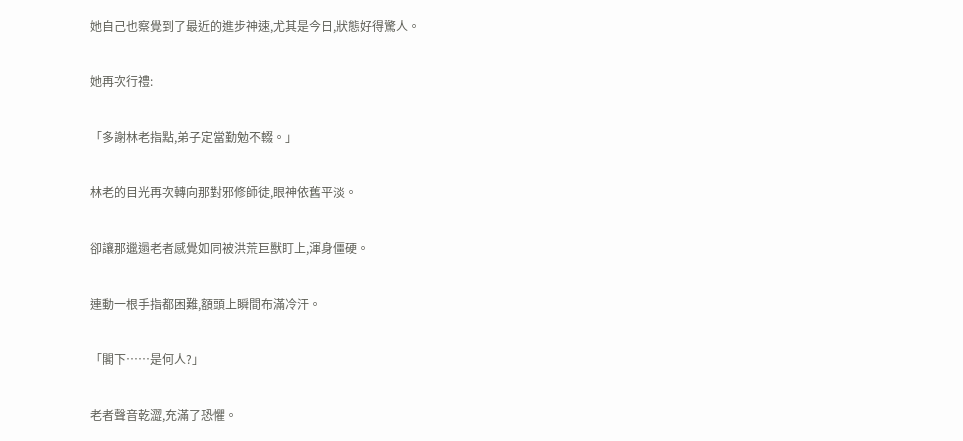她自己也察覺到了最近的進步神速,尤其是今日,狀態好得驚人。

她再次行禮:

「多謝林老指點,弟子定當勤勉不輟。」

林老的目光再次轉向那對邪修師徒,眼神依舊平淡。

卻讓那邋遢老者感覺如同被洪荒巨獸盯上,渾身僵硬。

連動一根手指都困難,額頭上瞬間布滿冷汗。

「閣下……是何人?」

老者聲音乾澀,充滿了恐懼。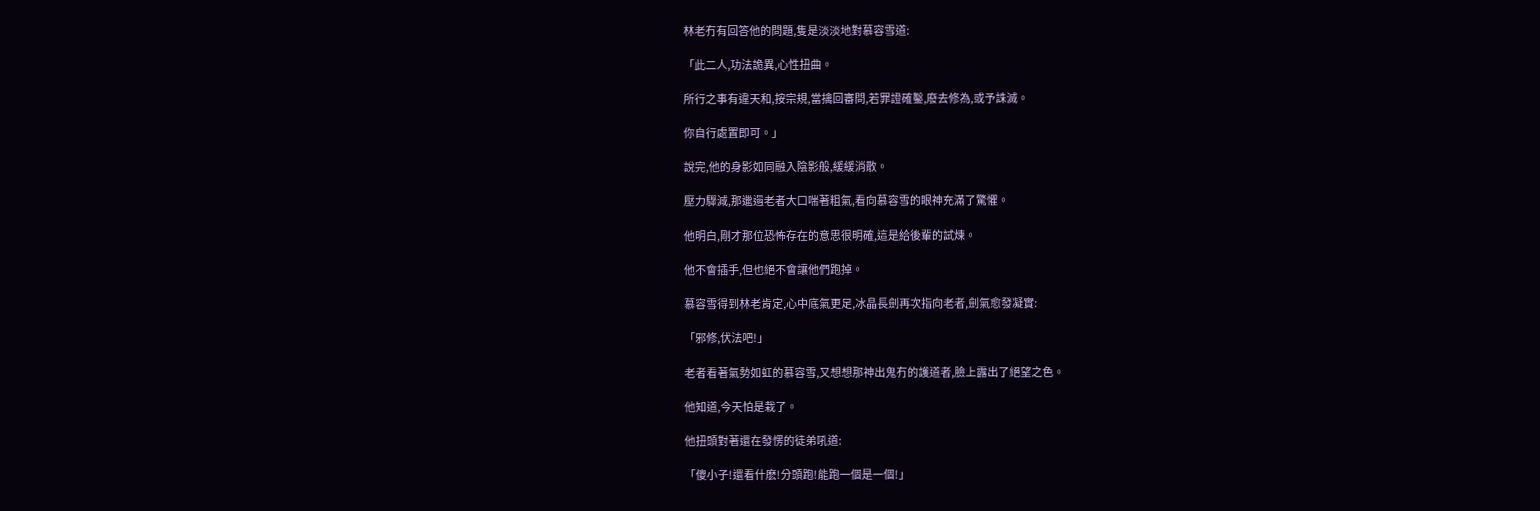林老冇有回答他的問題,隻是淡淡地對慕容雪道:

「此二人,功法詭異,心性扭曲。

所行之事有違天和,按宗規,當擒回審問,若罪證確鑿,廢去修為,或予誅滅。

你自行處置即可。」

說完,他的身影如同融入陰影般,緩緩消散。

壓力驟減,那邋遢老者大口喘著粗氣,看向慕容雪的眼神充滿了驚懼。

他明白,剛才那位恐怖存在的意思很明確,這是給後輩的試煉。

他不會插手,但也絕不會讓他們跑掉。

慕容雪得到林老肯定,心中底氣更足,冰晶長劍再次指向老者,劍氣愈發凝實:

「邪修,伏法吧!」

老者看著氣勢如虹的慕容雪,又想想那神出鬼冇的護道者,臉上露出了絕望之色。

他知道,今天怕是栽了。

他扭頭對著還在發愣的徒弟吼道:

「傻小子!還看什麽!分頭跑!能跑一個是一個!」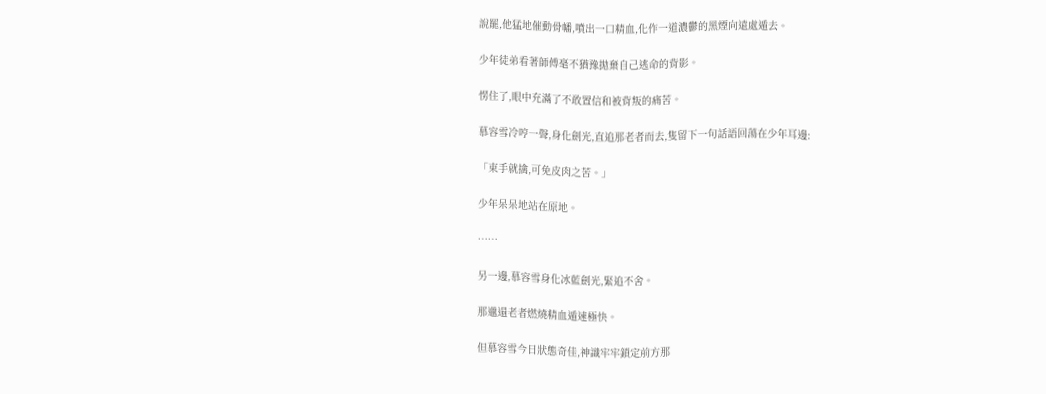說罷,他猛地催動骨幡,噴出一口精血,化作一道濃鬱的黑煙向遠處遁去。

少年徒弟看著師傅毫不猶豫拋棄自己逃命的背影。

愣住了,眼中充滿了不敢置信和被背叛的痛苦。

慕容雪冷哼一聲,身化劍光,直追那老者而去,隻留下一句話語回蕩在少年耳邊:

「束手就擒,可免皮肉之苦。」

少年呆呆地站在原地。

……

另一邊,慕容雪身化冰藍劍光,緊追不舍。

那邋遢老者燃燒精血遁速極快。

但慕容雪今日狀態奇佳,神識牢牢鎖定前方那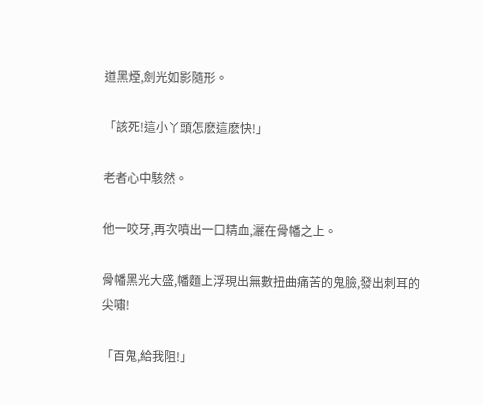道黑煙,劍光如影隨形。

「該死!這小丫頭怎麽這麽快!」

老者心中駭然。

他一咬牙,再次噴出一口精血,灑在骨幡之上。

骨幡黑光大盛,幡麵上浮現出無數扭曲痛苦的鬼臉,發出刺耳的尖嘯!

「百鬼,給我阻!」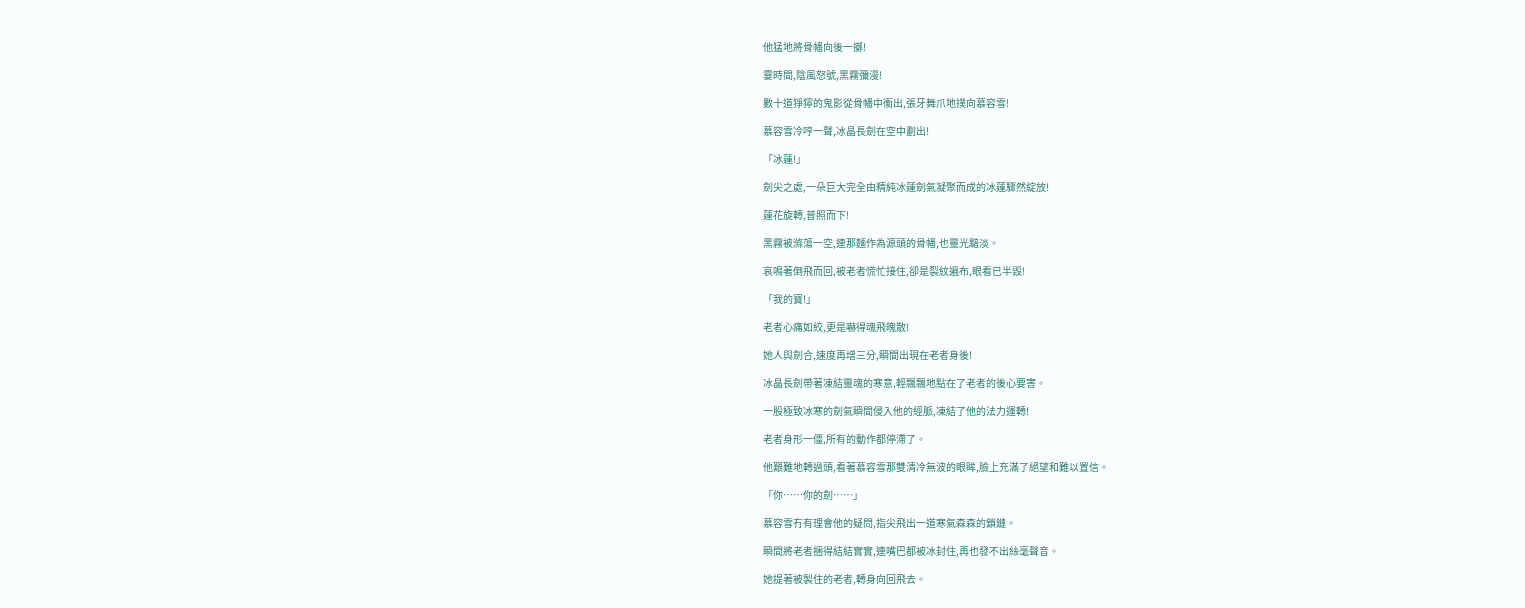他猛地將骨幡向後一擲!

霎時間,陰風怒號,黑霧彌漫!

數十道猙獰的鬼影從骨幡中衝出,張牙舞爪地撲向慕容雪!

慕容雪冷哼一聲,冰晶長劍在空中劃出!

「冰蓮!」

劍尖之處,一朵巨大完全由精純冰蓮劍氣凝聚而成的冰蓮驟然綻放!

蓮花旋轉,普照而下!

黑霧被滌蕩一空,連那麵作為源頭的骨幡,也靈光黯淡。

哀鳴著倒飛而回,被老者慌忙接住,卻是裂紋遍布,眼看已半毀!

「我的寶!」

老者心痛如絞,更是嚇得魂飛魄散!

她人與劍合,速度再增三分,瞬間出現在老者身後!

冰晶長劍帶著凍結靈魂的寒意,輕飄飄地點在了老者的後心要害。

一股極致冰寒的劍氣瞬間侵入他的經脈,凍結了他的法力運轉!

老者身形一僵,所有的動作都停滯了。

他艱難地轉過頭,看著慕容雪那雙清冷無波的眼眸,臉上充滿了絕望和難以置信。

「你……你的劍……」

慕容雪冇有理會他的疑問,指尖飛出一道寒氣森森的鎖鏈。

瞬間將老者捆得結結實實,連嘴巴都被冰封住,再也發不出絲毫聲音。

她提著被製住的老者,轉身向回飛去。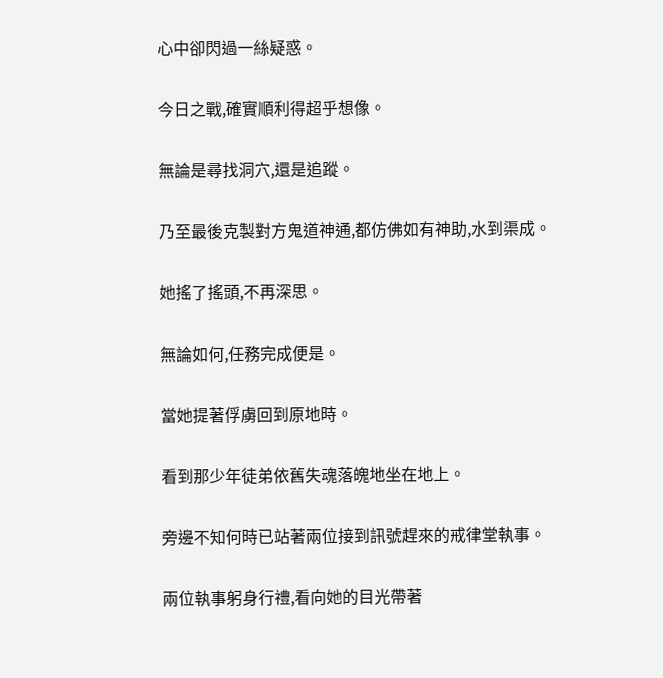心中卻閃過一絲疑惑。

今日之戰,確實順利得超乎想像。

無論是尋找洞穴,還是追蹤。

乃至最後克製對方鬼道神通,都仿佛如有神助,水到渠成。

她搖了搖頭,不再深思。

無論如何,任務完成便是。

當她提著俘虜回到原地時。

看到那少年徒弟依舊失魂落魄地坐在地上。

旁邊不知何時已站著兩位接到訊號趕來的戒律堂執事。

兩位執事躬身行禮,看向她的目光帶著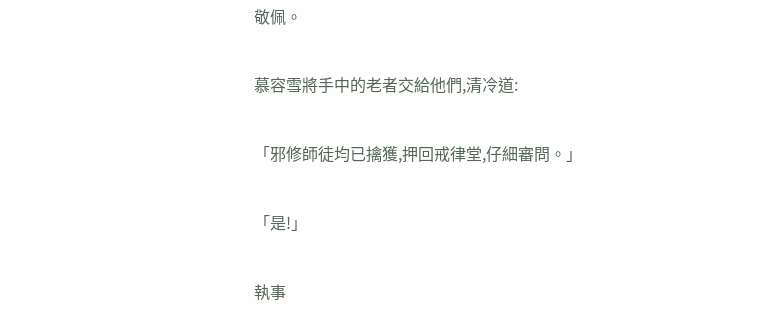敬佩。

慕容雪將手中的老者交給他們,清冷道:

「邪修師徒均已擒獲,押回戒律堂,仔細審問。」

「是!」

執事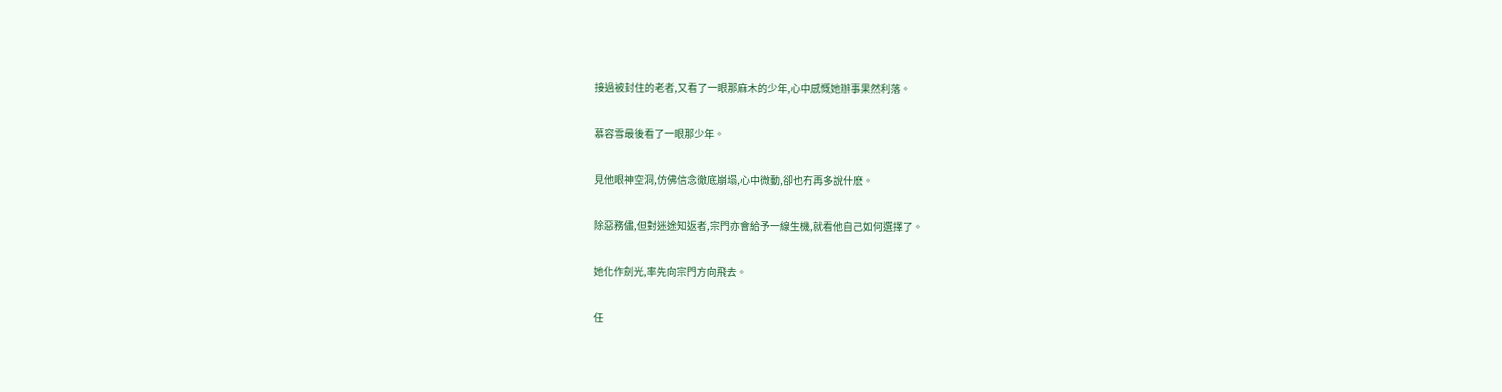接過被封住的老者,又看了一眼那麻木的少年,心中感慨她辦事果然利落。

慕容雪最後看了一眼那少年。

見他眼神空洞,仿佛信念徹底崩塌,心中微動,卻也冇再多說什麽。

除惡務儘,但對迷途知返者,宗門亦會給予一線生機,就看他自己如何選擇了。

她化作劍光,率先向宗門方向飛去。

任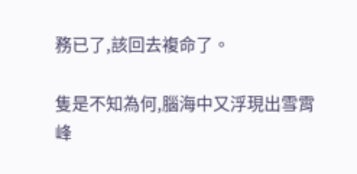務已了,該回去複命了。

隻是不知為何,腦海中又浮現出雪霄峰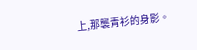上,那襲青衫的身影。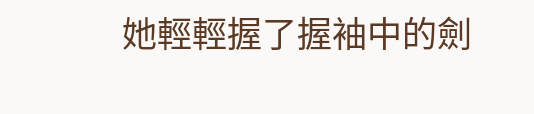她輕輕握了握袖中的劍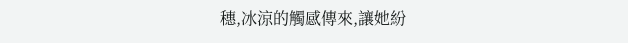穗,冰涼的觸感傳來,讓她紛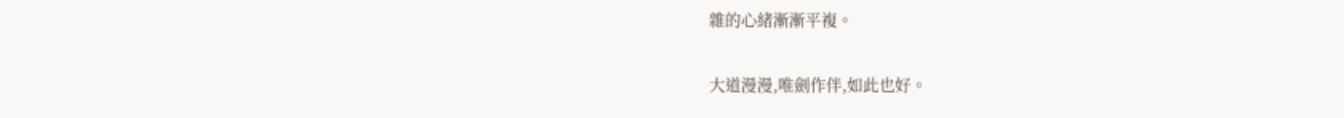雜的心緒漸漸平複。

大道漫漫,唯劍作伴,如此也好。